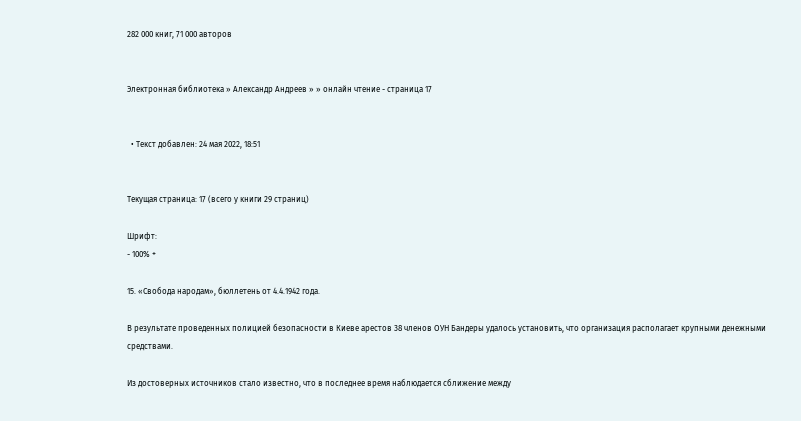282 000 книг, 71 000 авторов


Электронная библиотека » Александр Андреев » » онлайн чтение - страница 17


  • Текст добавлен: 24 мая 2022, 18:51


Текущая страница: 17 (всего у книги 29 страниц)

Шрифт:
- 100% +

15. «Свобода народам», бюллетень от 4.4.1942 года.

В результате проведенных полицией безопасности в Киеве арестов 38 членов ОУН Бандеры удалось установить, что организация располагает крупными денежными средствами.

Из достоверных источников стало известно, что в последнее время наблюдается сближение между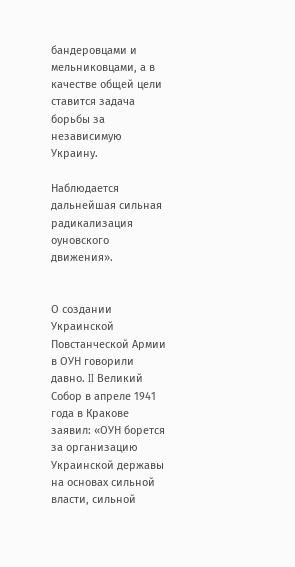бандеровцами и мельниковцами, а в качестве общей цели ставится задача борьбы за независимую Украину.

Наблюдается дальнейшая сильная радикализация оуновского движения».


О создании Украинской Повстанческой Армии в ОУН говорили давно. II Великий Собор в апреле 1941 года в Кракове заявил: «ОУН борется за организацию Украинской державы на основах сильной власти, сильной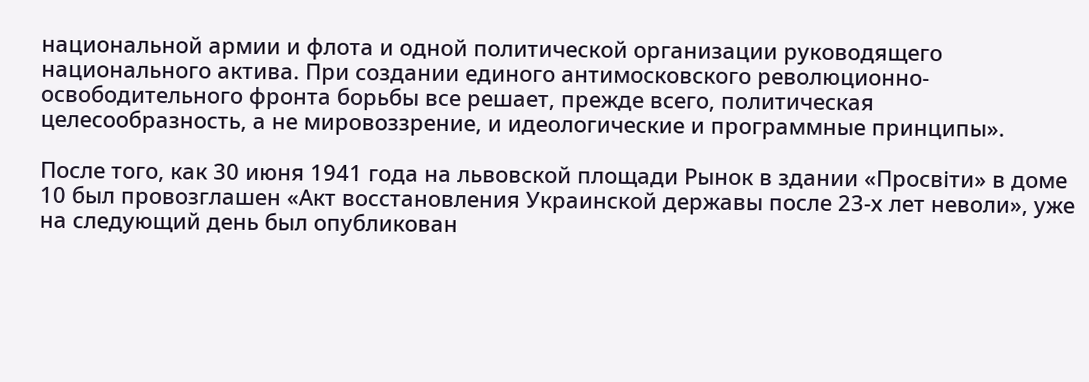национальной армии и флота и одной политической организации руководящего национального актива. При создании единого антимосковского революционно-освободительного фронта борьбы все решает, прежде всего, политическая целесообразность, а не мировоззрение, и идеологические и программные принципы».

После того, как 30 июня 1941 года на львовской площади Рынок в здании «Просвіти» в доме 10 был провозглашен «Акт восстановления Украинской державы после 23-х лет неволи», уже на следующий день был опубликован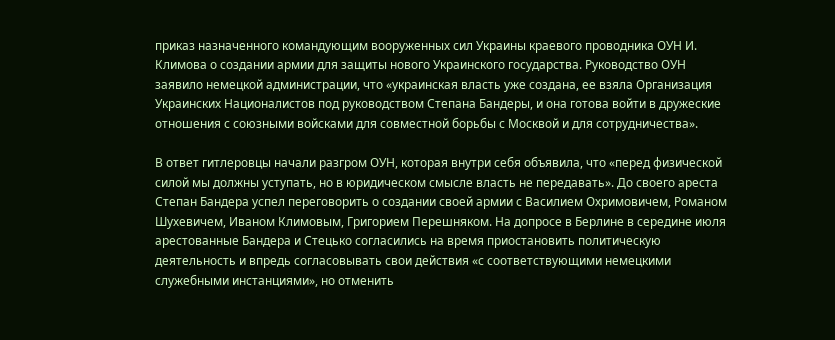приказ назначенного командующим вооруженных сил Украины краевого проводника ОУН И. Климова о создании армии для защиты нового Украинского государства. Руководство ОУН заявило немецкой администрации, что «украинская власть уже создана, ее взяла Организация Украинских Националистов под руководством Степана Бандеры, и она готова войти в дружеские отношения с союзными войсками для совместной борьбы с Москвой и для сотрудничества».

В ответ гитлеровцы начали разгром ОУН, которая внутри себя объявила, что «перед физической силой мы должны уступать, но в юридическом смысле власть не передавать». До своего ареста Степан Бандера успел переговорить о создании своей армии с Василием Охримовичем, Романом Шухевичем, Иваном Климовым, Григорием Перешняком. На допросе в Берлине в середине июля арестованные Бандера и Стецько согласились на время приостановить политическую деятельность и впредь согласовывать свои действия «с соответствующими немецкими служебными инстанциями», но отменить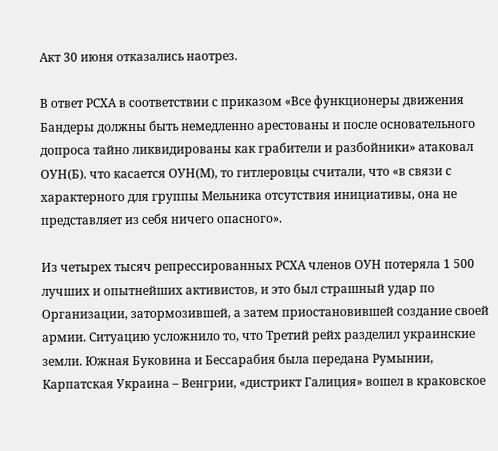Акт 30 июня отказались наотрез.

В ответ РСХА в соответствии с приказом «Все функционеры движения Бандеры должны быть немедленно арестованы и после основательного допроса тайно ликвидированы как грабители и разбойники» атаковал ОУН(Б). что касается ОУН(М), то гитлеровцы считали, что «в связи с характерного для группы Мельника отсутствия инициативы, она не представляет из себя ничего опасного».

Из четырех тысяч репрессированных РСХА членов ОУН потеряла 1 500 лучших и опытнейших активистов, и это был страшный удар по Организации, затормозившей, а затем приостановившей создание своей армии. Ситуацию усложнило то, что Третий рейх разделил украинские земли. Южная Буковина и Бессарабия была передана Румынии, Карпатская Украина – Венгрии, «дистрикт Галиция» вошел в краковское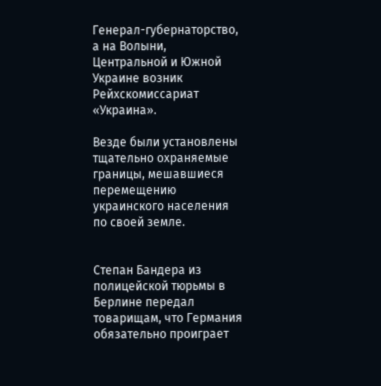Генерал-губернаторство, а на Волыни, Центральной и Южной Украине возник Рейхскомиссариат «Украина».

Везде были установлены тщательно охраняемые границы, мешавшиеся перемещению украинского населения по своей земле.


Степан Бандера из полицейской тюрьмы в Берлине передал товарищам, что Германия обязательно проиграет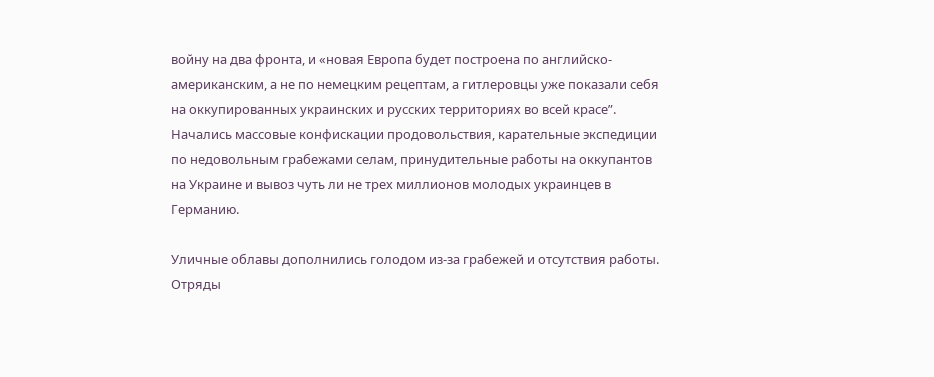войну на два фронта, и «новая Европа будет построена по английско-американским, а не по немецким рецептам, а гитлеровцы уже показали себя на оккупированных украинских и русских территориях во всей красе”. Начались массовые конфискации продовольствия, карательные экспедиции по недовольным грабежами селам, принудительные работы на оккупантов на Украине и вывоз чуть ли не трех миллионов молодых украинцев в Германию.

Уличные облавы дополнились голодом из-за грабежей и отсутствия работы. Отряды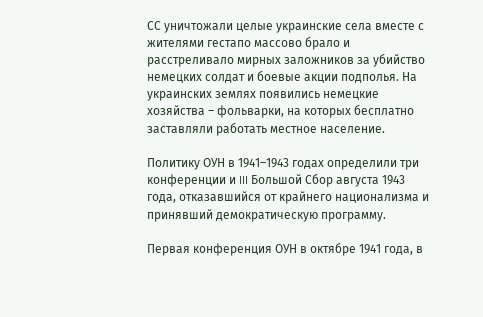СС уничтожали целые украинские села вместе с жителями гестапо массово брало и расстреливало мирных заложников за убийство немецких солдат и боевые акции подполья. На украинских землях появились немецкие хозяйства – фольварки, на которых бесплатно заставляли работать местное население.

Политику ОУН в 1941–1943 годах определили три конференции и III Большой Сбор августа 1943 года, отказавшийся от крайнего национализма и принявший демократическую программу.

Первая конференция ОУН в октябре 1941 года, в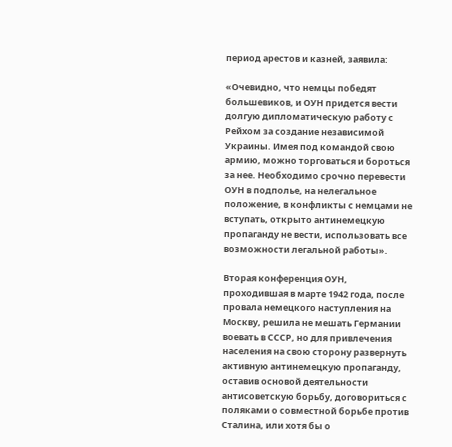период арестов и казней, заявила:

«Очевидно, что немцы победят большевиков, и ОУН придется вести долгую дипломатическую работу с Рейхом за создание независимой Украины. Имея под командой свою армию, можно торговаться и бороться за нее. Необходимо срочно перевести ОУН в подполье, на нелегальное положение, в конфликты с немцами не вступать, открыто антинемецкую пропаганду не вести, использовать все возможности легальной работы».

Вторая конференция ОУН, проходившая в марте 1942 года, после провала немецкого наступления на Москву, решила не мешать Германии воевать в СССР, но для привлечения населения на свою сторону развернуть активную антинемецкую пропаганду, оставив основой деятельности антисоветскую борьбу, договориться с поляками о совместной борьбе против Сталина, или хотя бы о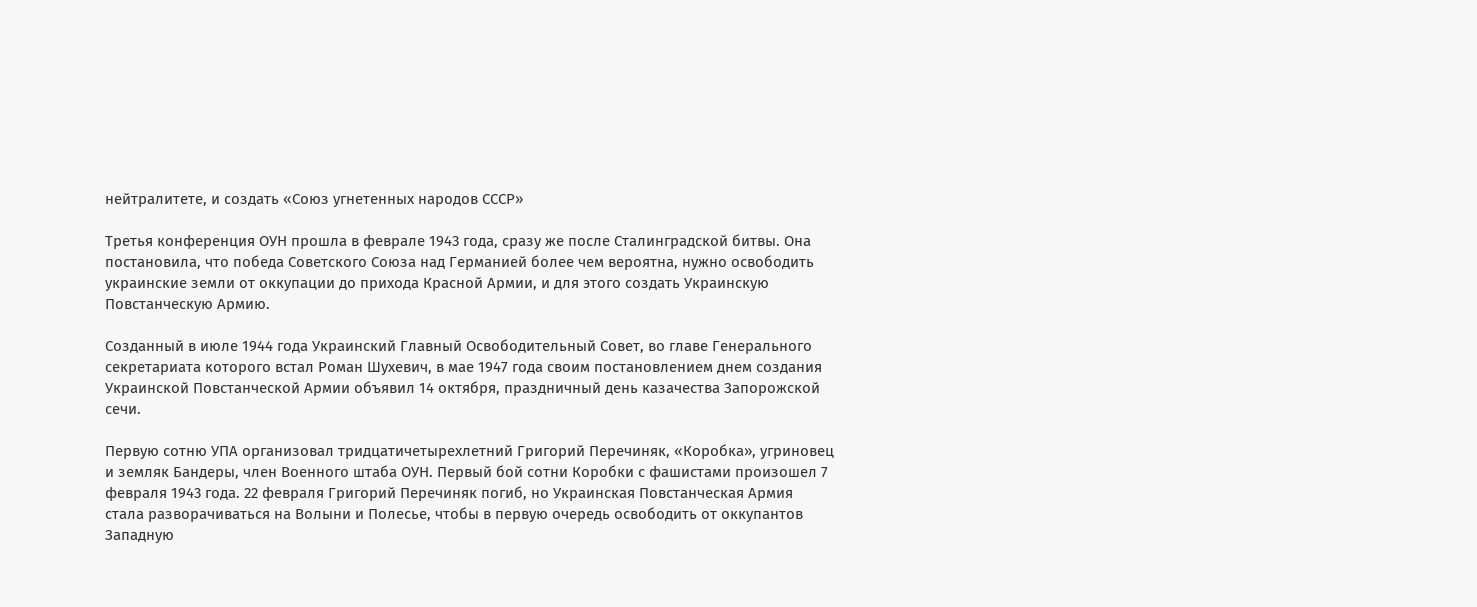нейтралитете, и создать «Союз угнетенных народов СССР»

Третья конференция ОУН прошла в феврале 1943 года, сразу же после Сталинградской битвы. Она постановила, что победа Советского Союза над Германией более чем вероятна, нужно освободить украинские земли от оккупации до прихода Красной Армии, и для этого создать Украинскую Повстанческую Армию.

Созданный в июле 1944 года Украинский Главный Освободительный Совет, во главе Генерального секретариата которого встал Роман Шухевич, в мае 1947 года своим постановлением днем создания Украинской Повстанческой Армии объявил 14 октября, праздничный день казачества Запорожской сечи.

Первую сотню УПА организовал тридцатичетырехлетний Григорий Перечиняк, «Коробка», угриновец и земляк Бандеры, член Военного штаба ОУН. Первый бой сотни Коробки с фашистами произошел 7 февраля 1943 года. 22 февраля Григорий Перечиняк погиб, но Украинская Повстанческая Армия стала разворачиваться на Волыни и Полесье, чтобы в первую очередь освободить от оккупантов Западную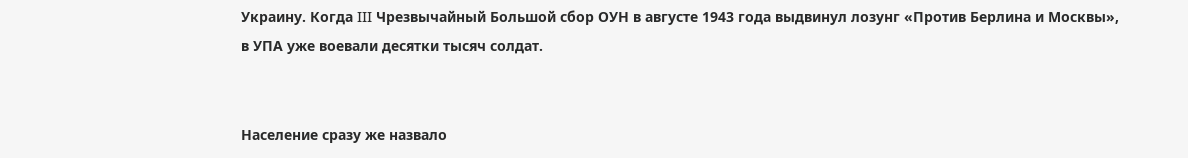Украину. Когда III Чрезвычайный Большой сбор ОУН в августе 1943 года выдвинул лозунг «Против Берлина и Москвы», в УПА уже воевали десятки тысяч солдат.


Население сразу же назвало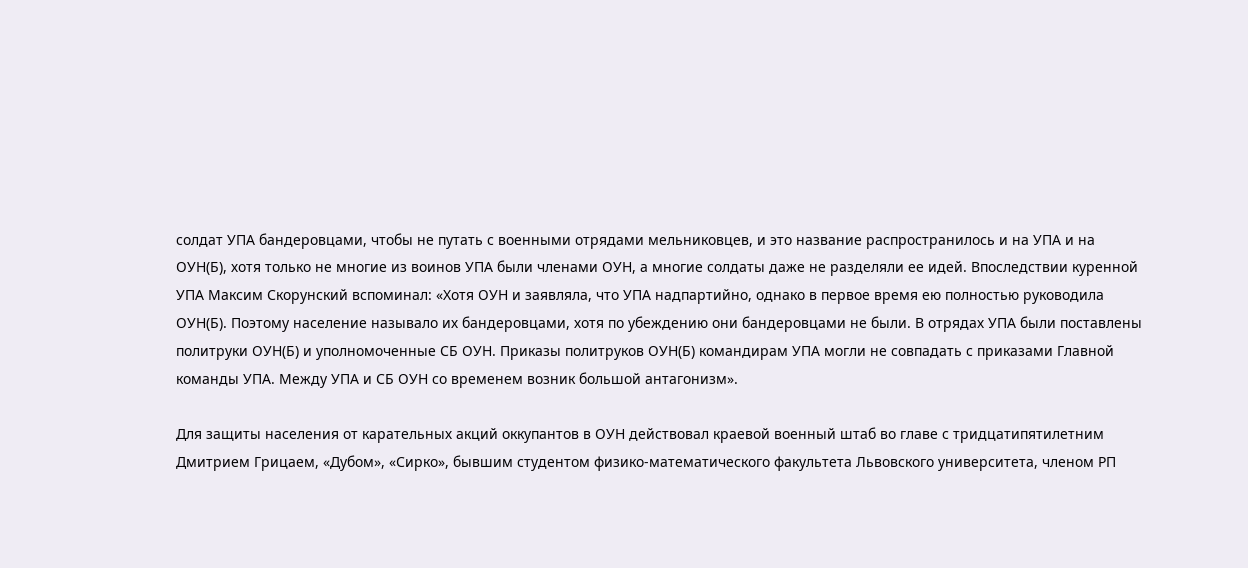солдат УПА бандеровцами, чтобы не путать с военными отрядами мельниковцев, и это название распространилось и на УПА и на ОУН(Б), хотя только не многие из воинов УПА были членами ОУН, а многие солдаты даже не разделяли ее идей. Впоследствии куренной УПА Максим Скорунский вспоминал: «Хотя ОУН и заявляла, что УПА надпартийно, однако в первое время ею полностью руководила ОУН(Б). Поэтому население называло их бандеровцами, хотя по убеждению они бандеровцами не были. В отрядах УПА были поставлены политруки ОУН(Б) и уполномоченные СБ ОУН. Приказы политруков ОУН(Б) командирам УПА могли не совпадать с приказами Главной команды УПА. Между УПА и СБ ОУН со временем возник большой антагонизм».

Для защиты населения от карательных акций оккупантов в ОУН действовал краевой военный штаб во главе с тридцатипятилетним Дмитрием Грицаем, «Дубом», «Сирко», бывшим студентом физико-математического факультета Львовского университета, членом РП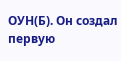ОУН(Б). Он создал первую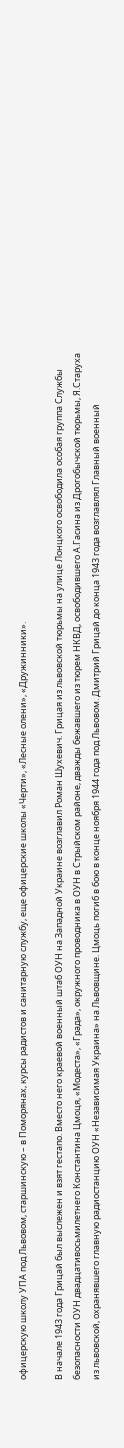офицерскую школу УПА под Львовом, старшинскую – в Поморянах, курсы радистов и санитарную службу, еще офицерские школы «Черти», «Лесные олени», «Дружинники».

В начале 1943 года Грицай был выслежен и взят гестапо. Вместо него краевой военный штаб ОУН на Западной Украине возглавил Роман Шухевич. Грицая из львовской тюрьмы на улице Лонцкого освободила особая группа Службы безопасности ОУН двадцативосьмилетнего Константина Цмоця, «Модеста», «Града», окружного проводника в ОУН в Стрыйском районе, дважды бежавшего из тюрем НКВД, освободившего А.Гасина из Дрогобычской тюрьмы, Я.Старуха из львовской, охранявшего главную радиостанцию ОУН «Независимая Украина» на Львовщине. Цмоць погиб в бою в конце ноября 1944 года под Львовом. Дмитрий Грицай до конца 1943 года возглавлял Главный военный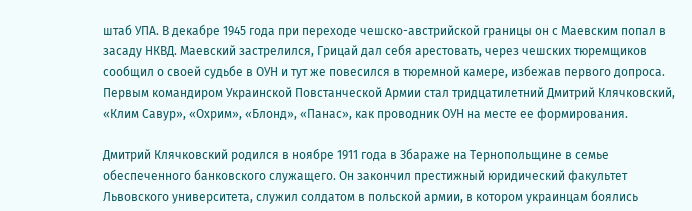штаб УПА. В декабре 1945 года при переходе чешско-австрийской границы он с Маевским попал в засаду НКВД. Маевский застрелился, Грицай дал себя арестовать, через чешских тюремщиков сообщил о своей судьбе в ОУН и тут же повесился в тюремной камере, избежав первого допроса. Первым командиром Украинской Повстанческой Армии стал тридцатилетний Дмитрий Клячковский, «Клим Савур», «Охрим», «Блонд», «Панас», как проводник ОУН на месте ее формирования.

Дмитрий Клячковский родился в ноябре 1911 года в Збараже на Тернопольщине в семье обеспеченного банковского служащего. Он закончил престижный юридический факультет Львовского университета, служил солдатом в польской армии, в котором украинцам боялись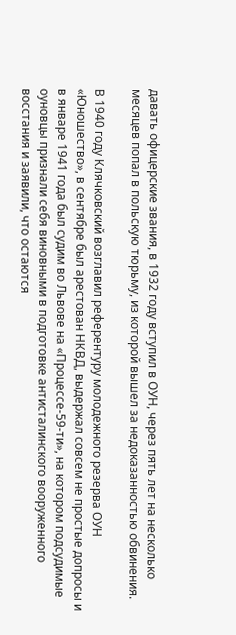давать офицерские звания, в 1932 году вступил в ОУН, через пять лет на несколько месяцев попал в польскую тюрьму, из которой вышел за недоказанностью обвинения.

В 1940 году Клячковский возглавил референтуру молодежного резерва ОУН «Юношество», в сентябре был арестован НКВД, выдержал совсем не простые допросы и в январе 1941 года был судим во Львове на «Процессе-59-ти», на котором подсудимые оуновцы признали себя виновными в подготовке антисталинского вооруженного восстания и заявили, что остаются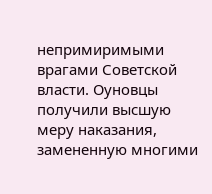непримиримыми врагами Советской власти. Оуновцы получили высшую меру наказания, замененную многими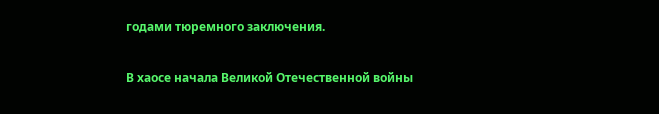годами тюремного заключения.

В хаосе начала Великой Отечественной войны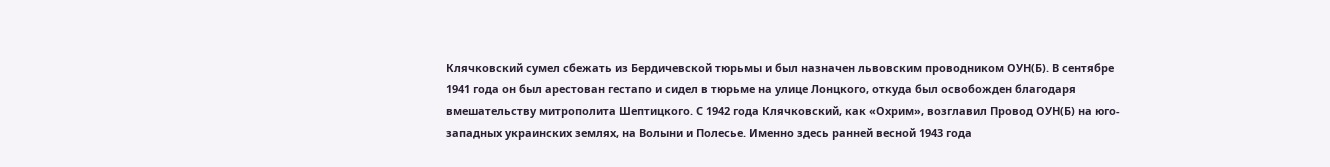Клячковский сумел сбежать из Бердичевской тюрьмы и был назначен львовским проводником ОУН(Б). В сентябре 1941 года он был арестован гестапо и сидел в тюрьме на улице Лонцкого, откуда был освобожден благодаря вмешательству митрополита Шептицкого. С 1942 года Клячковский, как «Охрим», возглавил Провод ОУН(Б) на юго-западных украинских землях, на Волыни и Полесье. Именно здесь ранней весной 1943 года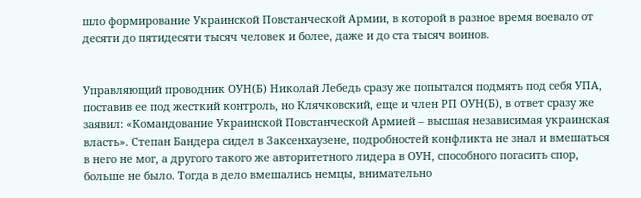шло формирование Украинской Повстанческой Армии, в которой в разное время воевало от десяти до пятидесяти тысяч человек и более, даже и до ста тысяч воинов.


Управляющий проводник ОУН(Б) Николай Лебедь сразу же попытался подмять под себя УПА, поставив ее под жесткий контроль, но Клячковский, еще и член РП ОУН(Б), в ответ сразу же заявил: «Командование Украинской Повстанческой Армией – высшая независимая украинская власть». Степан Бандера сидел в Заксенхаузене, подробностей конфликта не знал и вмешаться в него не мог, а другого такого же авторитетного лидера в ОУН, способного погасить спор, больше не было. Тогда в дело вмешались немцы, внимательно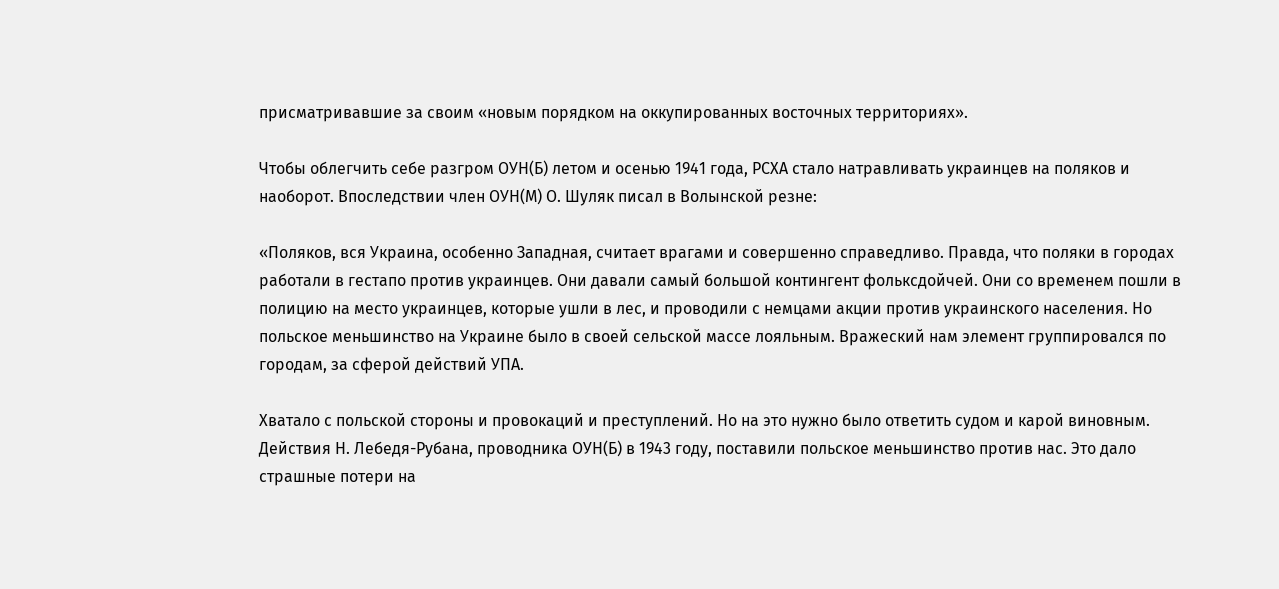присматривавшие за своим «новым порядком на оккупированных восточных территориях».

Чтобы облегчить себе разгром ОУН(Б) летом и осенью 1941 года, РСХА стало натравливать украинцев на поляков и наоборот. Впоследствии член ОУН(М) О. Шуляк писал в Волынской резне:

«Поляков, вся Украина, особенно Западная, считает врагами и совершенно справедливо. Правда, что поляки в городах работали в гестапо против украинцев. Они давали самый большой контингент фольксдойчей. Они со временем пошли в полицию на место украинцев, которые ушли в лес, и проводили с немцами акции против украинского населения. Но польское меньшинство на Украине было в своей сельской массе лояльным. Вражеский нам элемент группировался по городам, за сферой действий УПА.

Хватало с польской стороны и провокаций и преступлений. Но на это нужно было ответить судом и карой виновным. Действия Н. Лебедя-Рубана, проводника ОУН(Б) в 1943 году, поставили польское меньшинство против нас. Это дало страшные потери на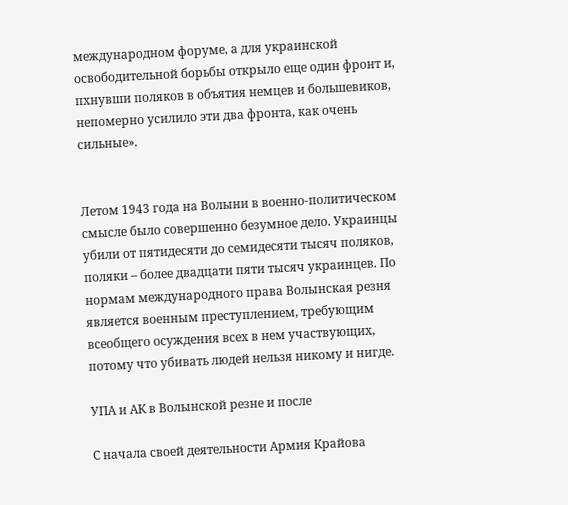международном форуме, а для украинской освободительной борьбы открыло еще один фронт и, пхнувши поляков в объятия немцев и большевиков, непомерно усилило эти два фронта, как очень сильные».


Летом 1943 года на Волыни в военно-политическом смысле было совершенно безумное дело. Украинцы убили от пятидесяти до семидесяти тысяч поляков, поляки – более двадцати пяти тысяч украинцев. По нормам международного права Волынская резня является военным преступлением, требующим всеобщего осуждения всех в нем участвующих, потому что убивать людей нельзя никому и нигде.

УПА и АК в Волынской резне и после

С начала своей деятельности Армия Крайова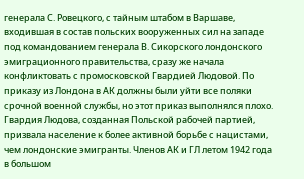генерала С. Ровецкого, с тайным штабом в Варшаве, входившая в состав польских вооруженных сил на западе под командованием генерала В. Сикорского лондонского эмиграционного правительства, сразу же начала конфликтовать с промосковской Гвардией Людовой. По приказу из Лондона в АК должны были уйти все поляки срочной военной службы, но этот приказ выполнялся плохо. Гвардия Людова, созданная Польской рабочей партией, призвала население к более активной борьбе с нацистами, чем лондонские эмигранты. Членов АК и ГЛ летом 1942 года в большом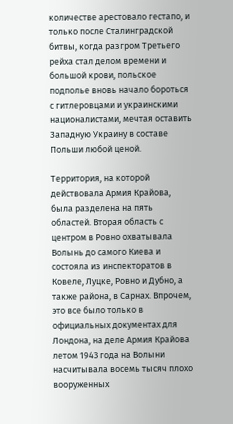количестве арестовало гестапо, и только после Сталинградской битвы, когда разгром Третьего рейха стал делом времени и большой крови, польское подполье вновь начало бороться с гитлеровцами и украинскими националистами, мечтая оставить Западную Украину в составе Польши любой ценой.

Территория, на которой действовала Армия Крайова, была разделена на пять областей. Вторая область с центром в Ровно охватывала Волынь до самого Киева и состояла из инспекторатов в Ковеле, Луцке, Ровно и Дубно, а также района, в Сарнах. Впрочем, это все было только в официальных документах для Лондона, на деле Армия Крайова летом 1943 года на Волыни насчитывала восемь тысяч плохо вооруженных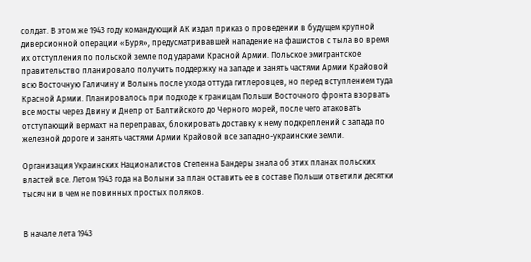солдат. В этом же 1943 году командующий АК издал приказ о проведении в будущем крупной диверсионной операции «Буря», предусматривавшей нападение на фашистов с тыла во время их отступления по польской земле под ударами Красной Армии. Польское эмигрантское правительство планировало получить поддержку на западе и занять частями Армии Крайовой всю Восточную Галичину и Волынь после ухода оттуда гитлеровцев, но перед вступлением туда Красной Армии. Планировалось при подходе к границам Польши Восточного фронта взорвать все мосты через Двину и Днепр от Балтийского до Черного морей, после чего атаковать отступающий вермахт на переправах, блокировать доставку к нему подкреплений с запада по железной дороге и занять частями Армии Крайовой все западно-украинские земли.

Организация Украинских Националистов Степенна Бандеры знала об этих планах польских властей все. Летом 1943 года на Волыни за план оставить ее в составе Польши ответили десятки тысяч ни в чем не повинных простых поляков.


В начале лета 1943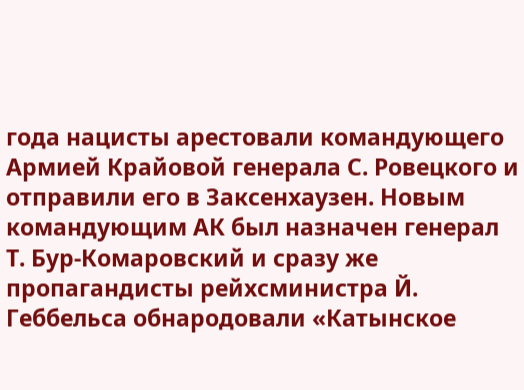года нацисты арестовали командующего Армией Крайовой генерала С. Ровецкого и отправили его в Заксенхаузен. Новым командующим АК был назначен генерал Т. Бур-Комаровский и сразу же пропагандисты рейхсминистра Й. Геббельса обнародовали «Катынское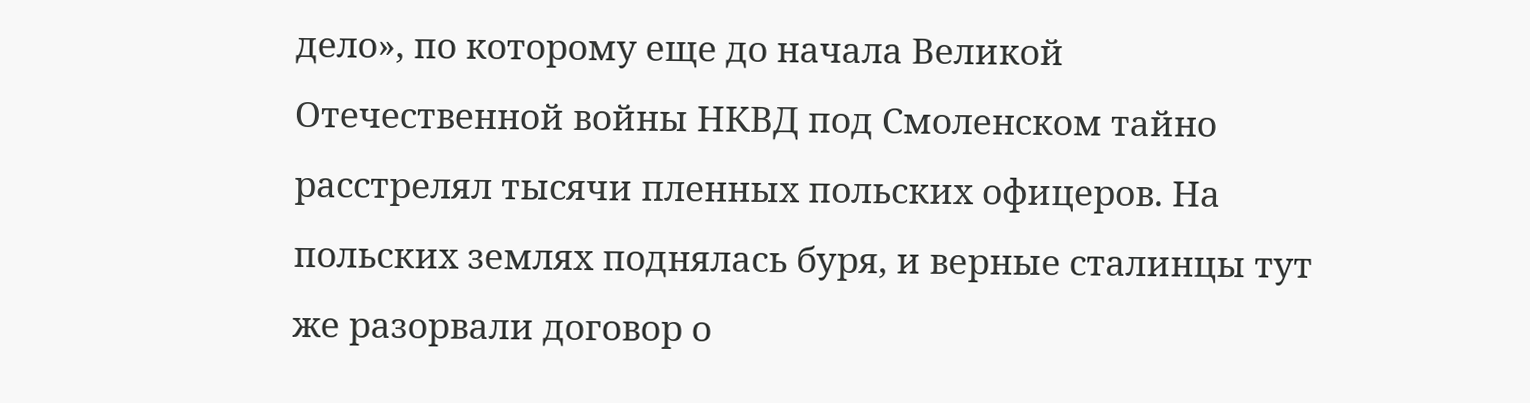дело», по которому еще до начала Великой Отечественной войны НКВД под Смоленском тайно расстрелял тысячи пленных польских офицеров. На польских землях поднялась буря, и верные сталинцы тут же разорвали договор о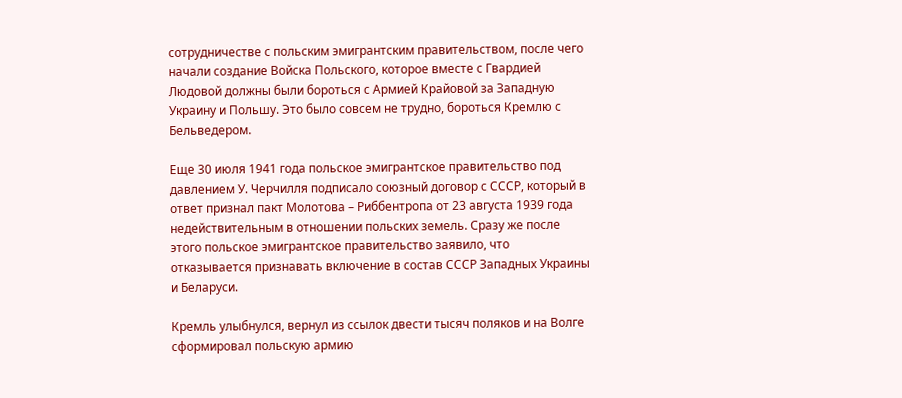сотрудничестве с польским эмигрантским правительством, после чего начали создание Войска Польского, которое вместе с Гвардией Людовой должны были бороться с Армией Крайовой за Западную Украину и Польшу. Это было совсем не трудно, бороться Кремлю с Бельведером.

Еще 30 июля 1941 года польское эмигрантское правительство под давлением У. Черчилля подписало союзный договор с СССР, который в ответ признал пакт Молотова – Риббентропа от 23 августа 1939 года недействительным в отношении польских земель. Сразу же после этого польское эмигрантское правительство заявило, что отказывается признавать включение в состав СССР Западных Украины и Беларуси.

Кремль улыбнулся, вернул из ссылок двести тысяч поляков и на Волге сформировал польскую армию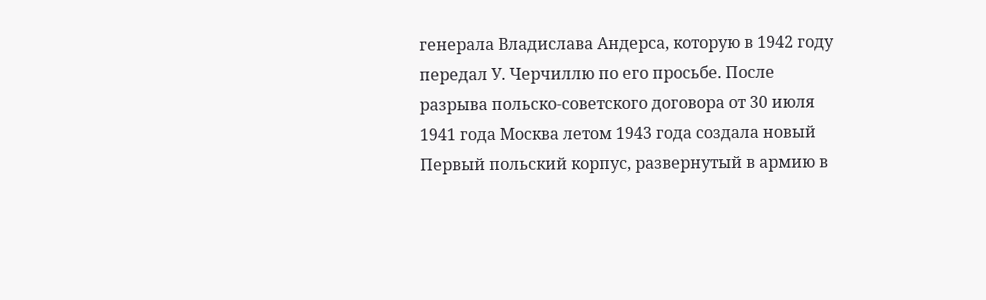генерала Владислава Андерса, которую в 1942 году передал У. Черчиллю по его просьбе. После разрыва польско-советского договора от 30 июля 1941 года Москва летом 1943 года создала новый Первый польский корпус, развернутый в армию в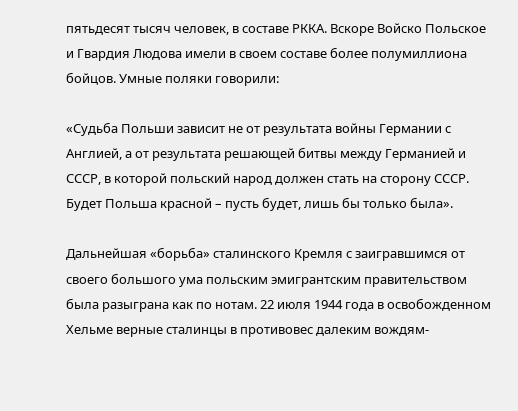пятьдесят тысяч человек, в составе РККА. Вскоре Войско Польское и Гвардия Людова имели в своем составе более полумиллиона бойцов. Умные поляки говорили:

«Судьба Польши зависит не от результата войны Германии с Англией, а от результата решающей битвы между Германией и СССР, в которой польский народ должен стать на сторону СССР. Будет Польша красной – пусть будет, лишь бы только была».

Дальнейшая «борьба» сталинского Кремля с заигравшимся от своего большого ума польским эмигрантским правительством была разыграна как по нотам. 22 июля 1944 года в освобожденном Хельме верные сталинцы в противовес далеким вождям-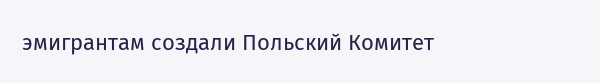эмигрантам создали Польский Комитет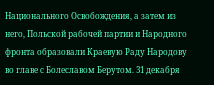Национального Освобождения, а затем из него, Польской рабочей партии и Народного фронта образовали Краевую Раду Народову во главе с Болеславом Берутом. 31 декабря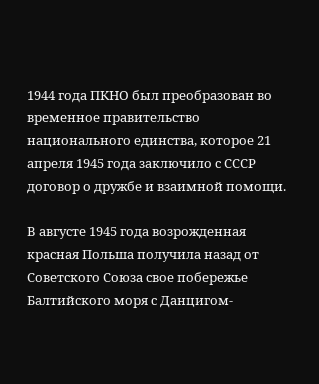1944 года ПКНО был преобразован во временное правительство национального единства, которое 21 апреля 1945 года заключило с СССР договор о дружбе и взаимной помощи.

В августе 1945 года возрожденная красная Польша получила назад от Советского Союза свое побережье Балтийского моря с Данцигом-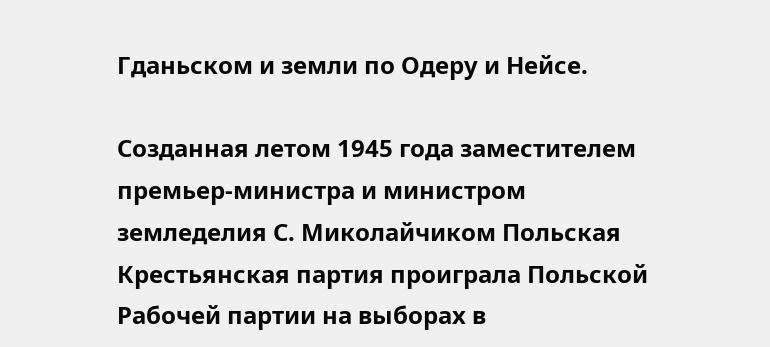Гданьском и земли по Одеру и Нейсе.

Созданная летом 1945 года заместителем премьер-министра и министром земледелия С. Миколайчиком Польская Крестьянская партия проиграла Польской Рабочей партии на выборах в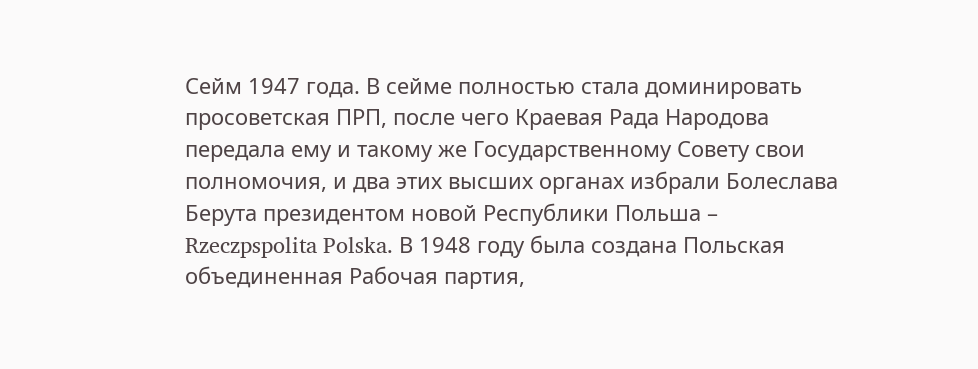Сейм 1947 года. В сейме полностью стала доминировать просоветская ПРП, после чего Краевая Рада Народова передала ему и такому же Государственному Совету свои полномочия, и два этих высших органах избрали Болеслава Берута президентом новой Республики Польша – Rzeczpspolita Polska. В 1948 году была создана Польская объединенная Рабочая партия,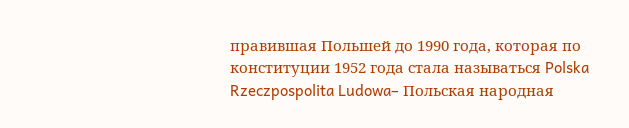правившая Польшей до 1990 года, которая по конституции 1952 года стала называться Polska Rzeczpospolita Ludowa– Польская народная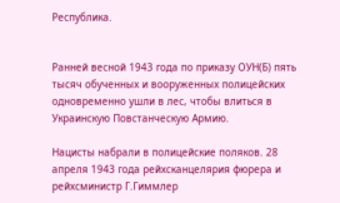Республика.


Ранней весной 1943 года по приказу ОУН(Б) пять тысяч обученных и вооруженных полицейских одновременно ушли в лес, чтобы влиться в Украинскую Повстанческую Армию.

Нацисты набрали в полицейские поляков. 28 апреля 1943 года рейхсканцелярия фюрера и рейхсминистр Г.Гиммлер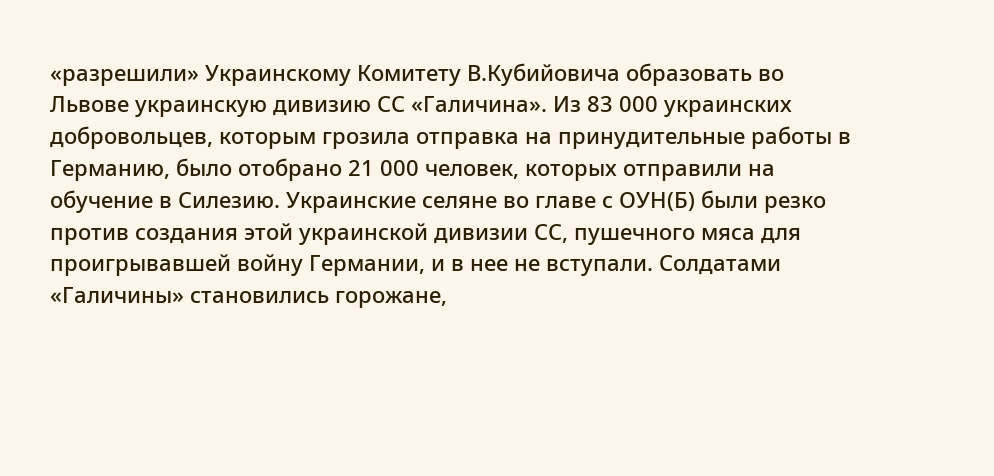«разрешили» Украинскому Комитету В.Кубийовича образовать во Львове украинскую дивизию СС «Галичина». Из 83 000 украинских добровольцев, которым грозила отправка на принудительные работы в Германию, было отобрано 21 000 человек, которых отправили на обучение в Силезию. Украинские селяне во главе с ОУН(Б) были резко против создания этой украинской дивизии СС, пушечного мяса для проигрывавшей войну Германии, и в нее не вступали. Солдатами «Галичины» становились горожане,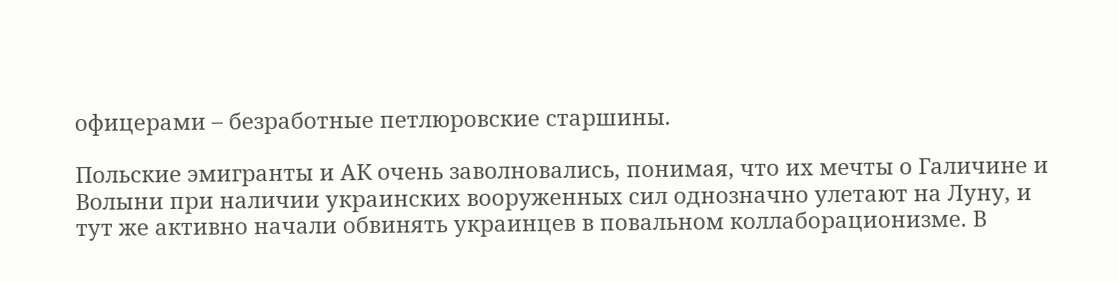офицерами – безработные петлюровские старшины.

Польские эмигранты и АК очень заволновались, понимая, что их мечты о Галичине и Волыни при наличии украинских вооруженных сил однозначно улетают на Луну, и тут же активно начали обвинять украинцев в повальном коллаборационизме. В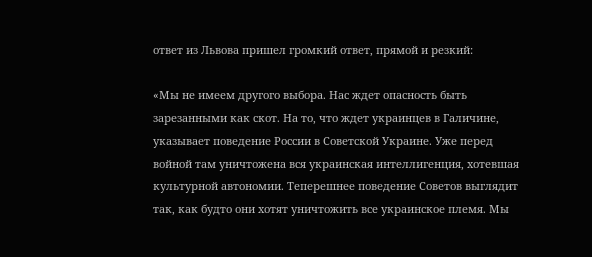ответ из Львова пришел громкий ответ, прямой и резкий:

«Мы не имеем другого выбора. Нас ждет опасность быть зарезанными как скот. На то, что ждет украинцев в Галичине, указывает поведение России в Советской Украине. Уже перед войной там уничтожена вся украинская интеллигенция, хотевшая культурной автономии. Теперешнее поведение Советов выглядит так, как будто они хотят уничтожить все украинское племя. Мы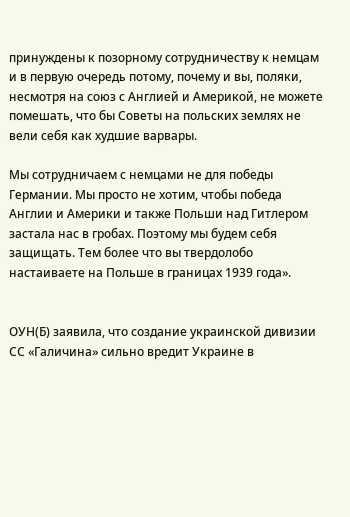принуждены к позорному сотрудничеству к немцам и в первую очередь потому, почему и вы, поляки, несмотря на союз с Англией и Америкой, не можете помешать, что бы Советы на польских землях не вели себя как худшие варвары.

Мы сотрудничаем с немцами не для победы Германии. Мы просто не хотим, чтобы победа Англии и Америки и также Польши над Гитлером застала нас в гробах. Поэтому мы будем себя защищать. Тем более что вы твердолобо настаиваете на Польше в границах 1939 года».


ОУН(Б) заявила, что создание украинской дивизии СС «Галичина» сильно вредит Украине в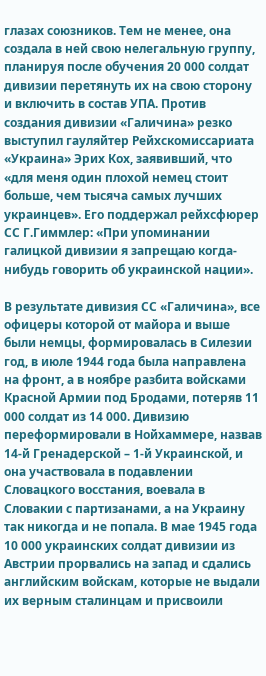глазах союзников. Тем не менее, она создала в ней свою нелегальную группу, планируя после обучения 20 000 солдат дивизии перетянуть их на свою сторону и включить в состав УПА. Против создания дивизии «Галичина» резко выступил гауляйтер Рейхскомиссариата «Украина» Эрих Кох, заявивший, что «для меня один плохой немец стоит больше, чем тысяча самых лучших украинцев». Его поддержал рейхсфюрер СС Г.Гиммлер: «При упоминании галицкой дивизии я запрещаю когда-нибудь говорить об украинской нации».

В результате дивизия СС «Галичина», все офицеры которой от майора и выше были немцы, формировалась в Силезии год, в июле 1944 года была направлена на фронт, а в ноябре разбита войсками Красной Армии под Бродами, потеряв 11 000 солдат из 14 000. Дивизию переформировали в Нойхаммере, назвав 14-й Гренадерской – 1-й Украинской, и она участвовала в подавлении Словацкого восстания, воевала в Словакии с партизанами, а на Украину так никогда и не попала. В мае 1945 года 10 000 украинских солдат дивизии из Австрии прорвались на запад и сдались английским войскам, которые не выдали их верным сталинцам и присвоили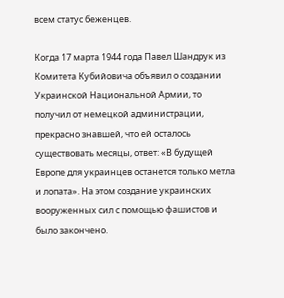всем статус беженцев.

Когда 17 марта 1944 года Павел Шандрук из Комитета Кубийовича объявил о создании Украинской Национальной Армии, то получил от немецкой администрации, прекрасно знавшей, что ей осталось существовать месяцы, ответ: «В будущей Европе для украинцев останется только метла и лопата». На этом создание украинских вооруженных сил с помощью фашистов и было закончено.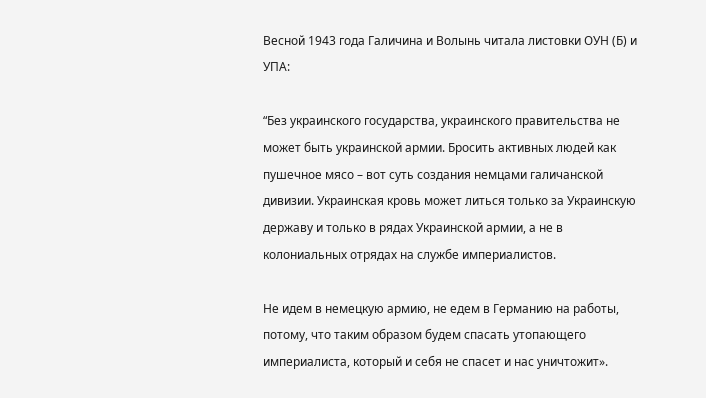Весной 1943 года Галичина и Волынь читала листовки ОУН (Б) и УПА:

“Без украинского государства, украинского правительства не может быть украинской армии. Бросить активных людей как пушечное мясо – вот суть создания немцами галичанской дивизии. Украинская кровь может литься только за Украинскую державу и только в рядах Украинской армии, а не в колониальных отрядах на службе империалистов.

Не идем в немецкую армию, не едем в Германию на работы, потому, что таким образом будем спасать утопающего империалиста, который и себя не спасет и нас уничтожит».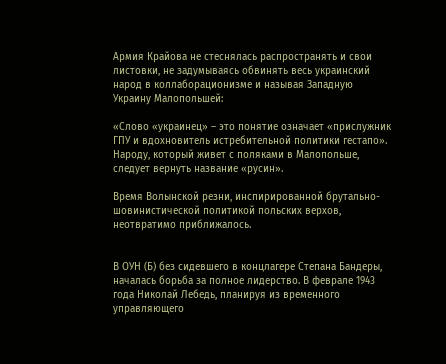Армия Крайова не стеснялась распространять и свои листовки, не задумываясь обвинять весь украинский народ в коллаборационизме и называя Западную Украину Малопольшей:

«Слово «украинец» – это понятие означает «прислужник ГПУ и вдохновитель истребительной политики гестапо». Народу, который живет с поляками в Малопольше, следует вернуть название «русин».

Время Волынской резни, инспирированной брутально-шовинистической политикой польских верхов, неотвратимо приближалось.


В ОУН (Б) без сидевшего в концлагере Степана Бандеры, началась борьба за полное лидерство. В феврале 1943 года Николай Лебедь, планируя из временного управляющего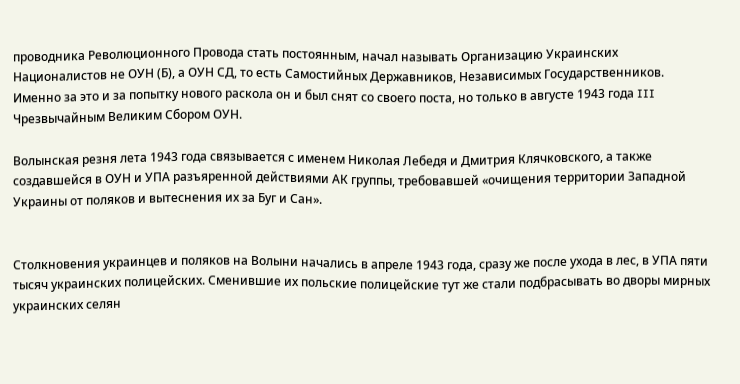проводника Революционного Провода стать постоянным, начал называть Организацию Украинских Националистов не ОУН (Б), а ОУН СД, то есть Самостийных Державников, Независимых Государственников. Именно за это и за попытку нового раскола он и был снят со своего поста, но только в августе 1943 года III Чрезвычайным Великим Сбором ОУН.

Волынская резня лета 1943 года связывается с именем Николая Лебедя и Дмитрия Клячковского, а также создавшейся в ОУН и УПА разъяренной действиями АК группы, требовавшей «очищения территории Западной Украины от поляков и вытеснения их за Буг и Сан».


Столкновения украинцев и поляков на Волыни начались в апреле 1943 года, сразу же после ухода в лес, в УПА пяти тысяч украинских полицейских. Сменившие их польские полицейские тут же стали подбрасывать во дворы мирных украинских селян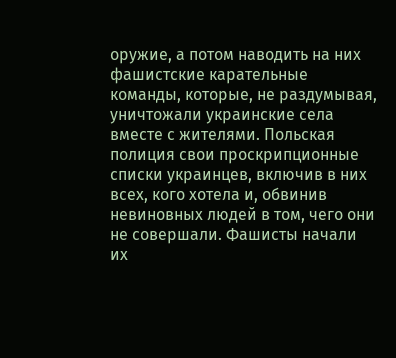оружие, а потом наводить на них фашистские карательные команды, которые, не раздумывая, уничтожали украинские села вместе с жителями. Польская полиция свои проскрипционные списки украинцев, включив в них всех, кого хотела и, обвинив невиновных людей в том, чего они не совершали. Фашисты начали их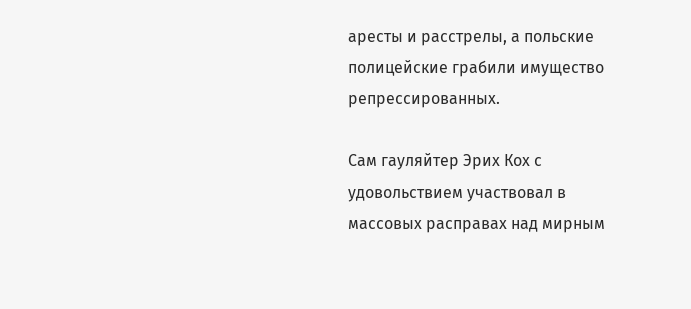аресты и расстрелы, а польские полицейские грабили имущество репрессированных.

Сам гауляйтер Эрих Кох с удовольствием участвовал в массовых расправах над мирным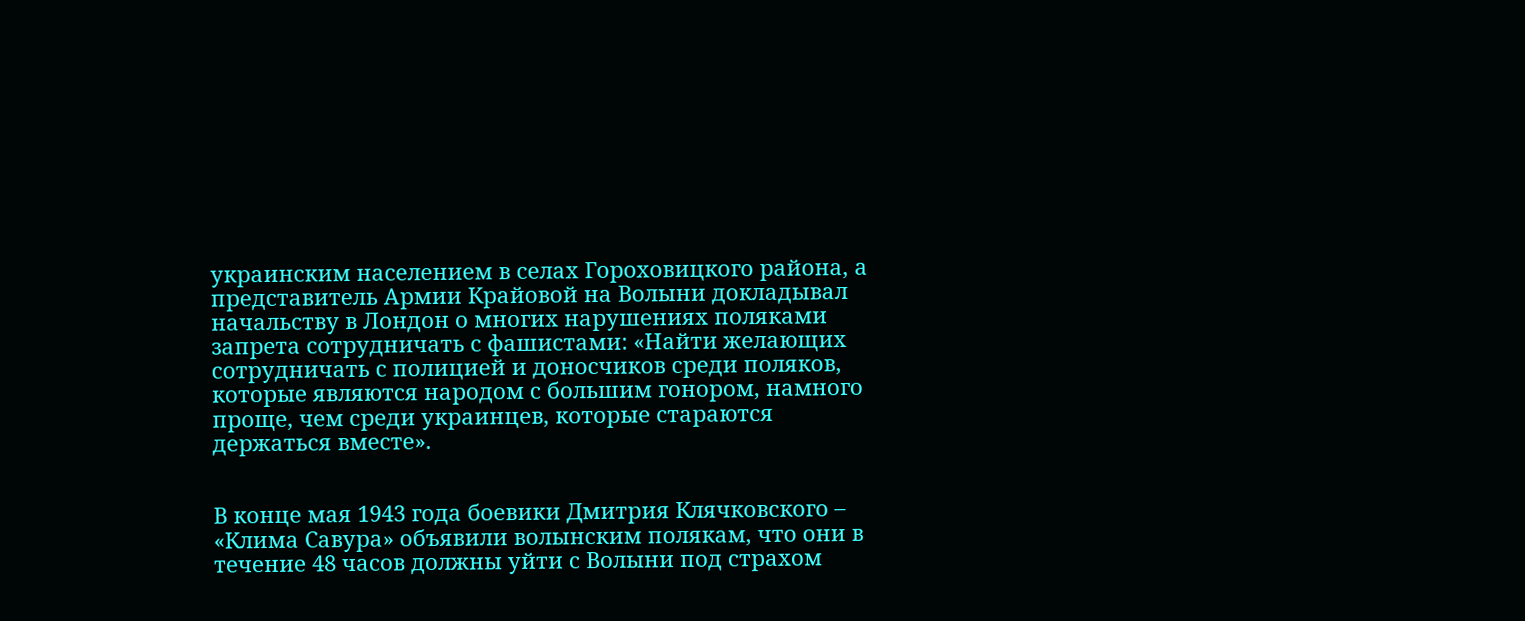украинским населением в селах Гороховицкого района, а представитель Армии Крайовой на Волыни докладывал начальству в Лондон о многих нарушениях поляками запрета сотрудничать с фашистами: «Найти желающих сотрудничать с полицией и доносчиков среди поляков, которые являются народом с большим гонором, намного проще, чем среди украинцев, которые стараются держаться вместе».


В конце мая 1943 года боевики Дмитрия Клячковского – «Клима Савура» объявили волынским полякам, что они в течение 48 часов должны уйти с Волыни под страхом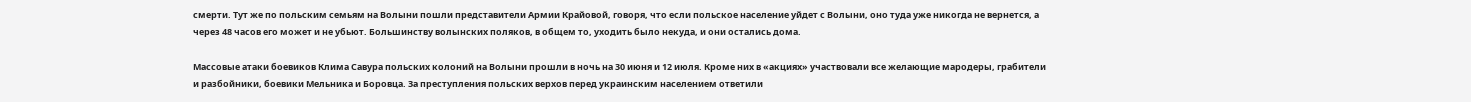смерти. Тут же по польским семьям на Волыни пошли представители Армии Крайовой, говоря, что если польское население уйдет с Волыни, оно туда уже никогда не вернется, а через 48 часов его может и не убьют. Большинству волынских поляков, в общем то, уходить было некуда, и они остались дома.

Массовые атаки боевиков Клима Савура польских колоний на Волыни прошли в ночь на 30 июня и 12 июля. Кроме них в «акциях» участвовали все желающие мародеры, грабители и разбойники, боевики Мельника и Боровца. За преступления польских верхов перед украинским населением ответили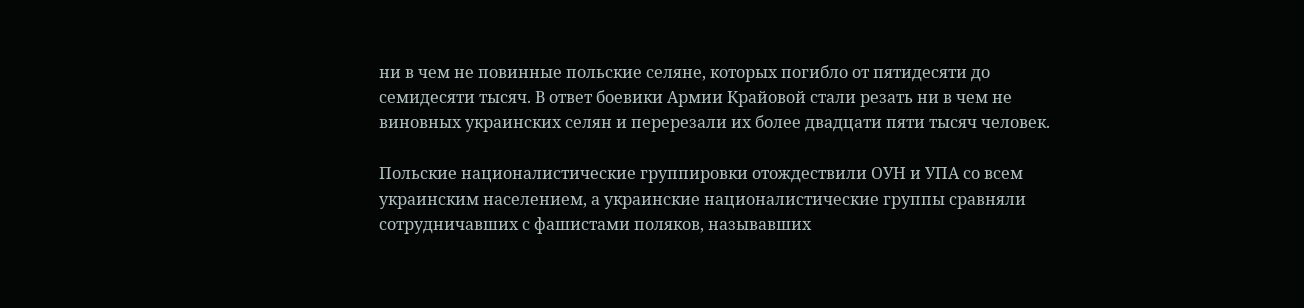ни в чем не повинные польские селяне, которых погибло от пятидесяти до семидесяти тысяч. В ответ боевики Армии Крайовой стали резать ни в чем не виновных украинских селян и перерезали их более двадцати пяти тысяч человек.

Польские националистические группировки отождествили ОУН и УПА со всем украинским населением, а украинские националистические группы сравняли сотрудничавших с фашистами поляков, называвших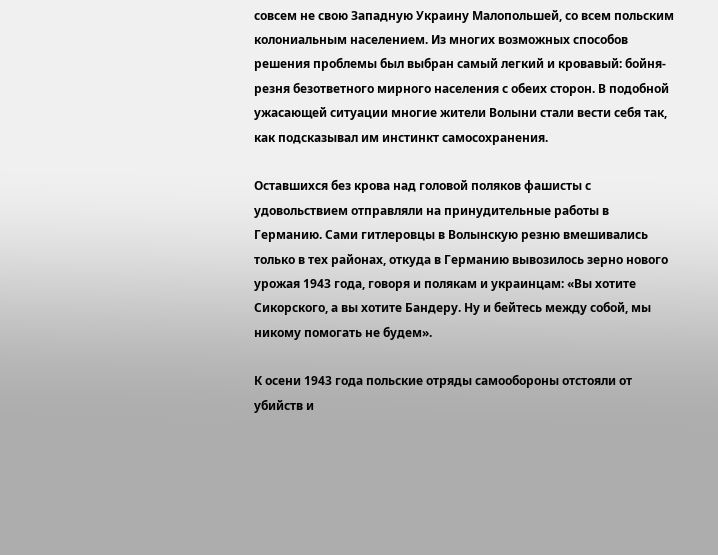совсем не свою Западную Украину Малопольшей, со всем польским колониальным населением. Из многих возможных способов решения проблемы был выбран самый легкий и кровавый: бойня-резня безответного мирного населения с обеих сторон. В подобной ужасающей ситуации многие жители Волыни стали вести себя так, как подсказывал им инстинкт самосохранения.

Оставшихся без крова над головой поляков фашисты с удовольствием отправляли на принудительные работы в Германию. Сами гитлеровцы в Волынскую резню вмешивались только в тех районах, откуда в Германию вывозилось зерно нового урожая 1943 года, говоря и полякам и украинцам: «Вы хотите Сикорского, а вы хотите Бандеру. Ну и бейтесь между собой, мы никому помогать не будем».

К осени 1943 года польские отряды самообороны отстояли от убийств и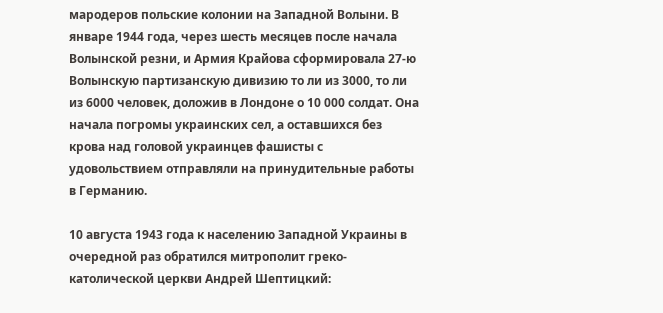мародеров польские колонии на Западной Волыни. В январе 1944 года, через шесть месяцев после начала Волынской резни, и Армия Крайова сформировала 27-ю Волынскую партизанскую дивизию то ли из 3000, то ли из 6000 человек, доложив в Лондоне о 10 000 солдат. Она начала погромы украинских сел, а оставшихся без крова над головой украинцев фашисты с удовольствием отправляли на принудительные работы в Германию.

10 августа 1943 года к населению Западной Украины в очередной раз обратился митрополит греко-католической церкви Андрей Шептицкий: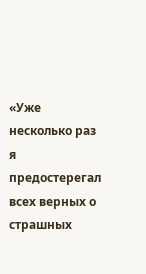«Уже несколько раз я предостерегал всех верных о страшных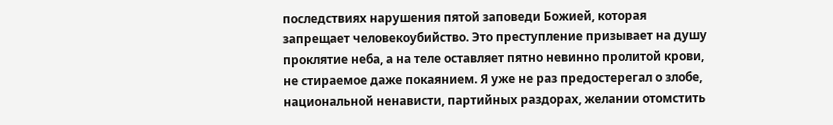последствиях нарушения пятой заповеди Божией, которая запрещает человекоубийство. Это преступление призывает на душу проклятие неба, а на теле оставляет пятно невинно пролитой крови, не стираемое даже покаянием. Я уже не раз предостерегал о злобе, национальной ненависти, партийных раздорах, желании отомстить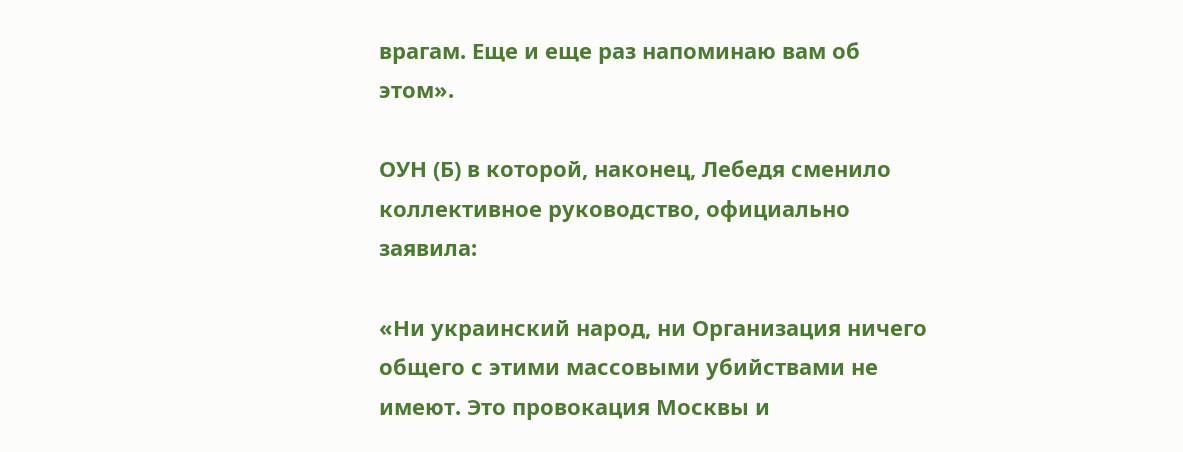врагам. Еще и еще раз напоминаю вам об этом».

ОУН (Б) в которой, наконец, Лебедя сменило коллективное руководство, официально заявила:

«Ни украинский народ, ни Организация ничего общего с этими массовыми убийствами не имеют. Это провокация Москвы и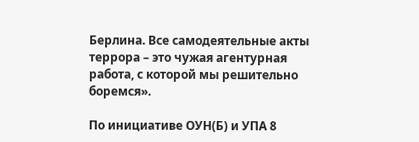Берлина. Все самодеятельные акты террора – это чужая агентурная работа, с которой мы решительно боремся».

По инициативе ОУН(Б) и УПА 8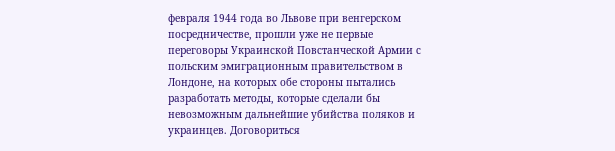февраля 1944 года во Львове при венгерском посредничестве, прошли уже не первые переговоры Украинской Повстанческой Армии с польским эмиграционным правительством в Лондоне, на которых обе стороны пытались разработать методы, которые сделали бы невозможным дальнейшие убийства поляков и украинцев. Договориться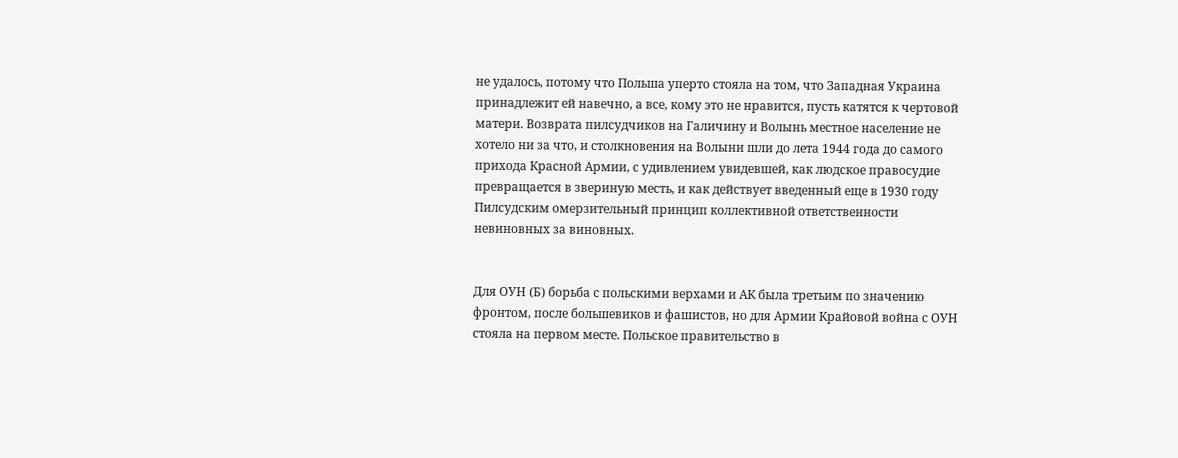не удалось, потому что Польша уперто стояла на том, что Западная Украина принадлежит ей навечно, а все, кому это не нравится, пусть катятся к чертовой матери. Возврата пилсудчиков на Галичину и Волынь местное население не хотело ни за что, и столкновения на Волыни шли до лета 1944 года до самого прихода Красной Армии, с удивлением увидевшей, как людское правосудие превращается в звериную месть, и как действует введенный еще в 1930 году Пилсудским омерзительный принцип коллективной ответственности невиновных за виновных.


Для ОУН (Б) борьба с польскими верхами и АК была третьим по значению фронтом, после большевиков и фашистов, но для Армии Крайовой война с ОУН стояла на первом месте. Польское правительство в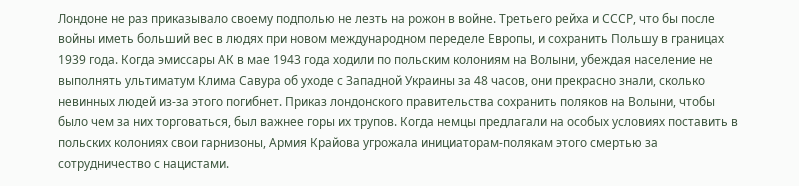Лондоне не раз приказывало своему подполью не лезть на рожон в войне. Третьего рейха и СССР, что бы после войны иметь больший вес в людях при новом международном переделе Европы, и сохранить Польшу в границах 1939 года. Когда эмиссары АК в мае 1943 года ходили по польским колониям на Волыни, убеждая население не выполнять ультиматум Клима Савура об уходе с Западной Украины за 48 часов, они прекрасно знали, сколько невинных людей из-за этого погибнет. Приказ лондонского правительства сохранить поляков на Волыни, чтобы было чем за них торговаться, был важнее горы их трупов. Когда немцы предлагали на особых условиях поставить в польских колониях свои гарнизоны, Армия Крайова угрожала инициаторам-полякам этого смертью за сотрудничество с нацистами.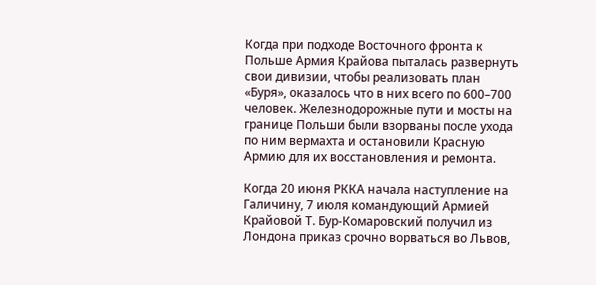Когда при подходе Восточного фронта к Польше Армия Крайова пыталась развернуть свои дивизии, чтобы реализовать план «Буря», оказалось что в них всего по 600–700 человек. Железнодорожные пути и мосты на границе Польши были взорваны после ухода по ним вермахта и остановили Красную Армию для их восстановления и ремонта.

Когда 20 июня РККА начала наступление на Галичину, 7 июля командующий Армией Крайовой Т. Бур-Комаровский получил из Лондона приказ срочно ворваться во Львов,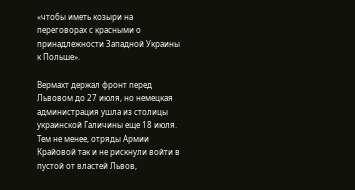«чтобы иметь козыри на переговорах с красными о принадлежности Западной Украины к Польше».

Вермахт держал фронт перед Львовом до 27 июля, но немецкая администрация ушла из столицы украинской Галичины еще 18 июля. Тем не менее, отряды Армии Крайовой так и не рискнули войти в пустой от властей Львов,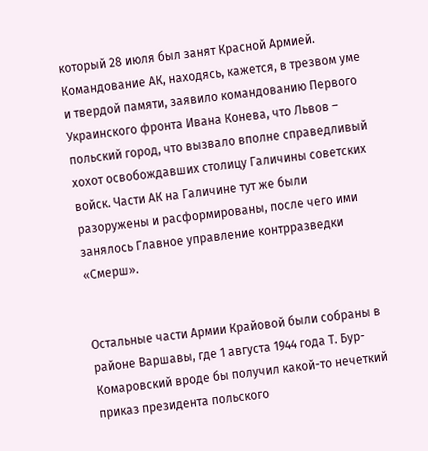который 28 июля был занят Красной Армией. Командование АК, находясь, кажется, в трезвом уме и твердой памяти, заявило командованию Первого Украинского фронта Ивана Конева, что Львов – польский город, что вызвало вполне справедливый хохот освобождавших столицу Галичины советских войск. Части АК на Галичине тут же были разоружены и расформированы, после чего ими занялось Главное управление контрразведки «Смерш».


Остальные части Армии Крайовой были собраны в районе Варшавы, где 1 августа 1944 года Т. Бур-Комаровский вроде бы получил какой-то нечеткий приказ президента польского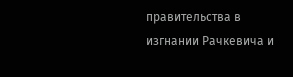правительства в изгнании Рачкевича и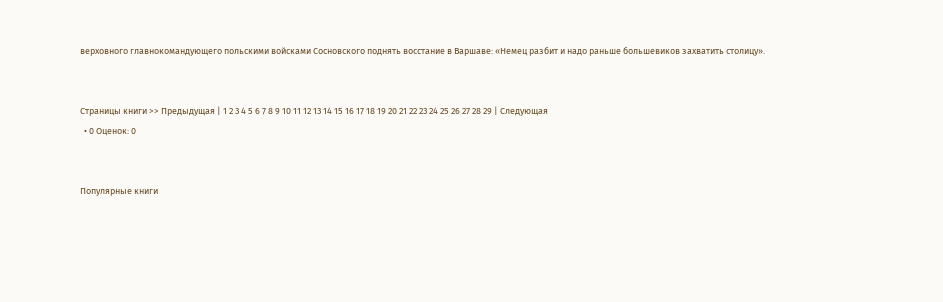верховного главнокомандующего польскими войсками Сосновского поднять восстание в Варшаве: «Немец разбит и надо раньше большевиков захватить столицу».


Страницы книги >> Предыдущая | 1 2 3 4 5 6 7 8 9 10 11 12 13 14 15 16 17 18 19 20 21 22 23 24 25 26 27 28 29 | Следующая
  • 0 Оценок: 0


Популярные книги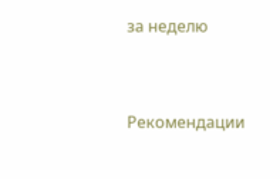за неделю


Рекомендации